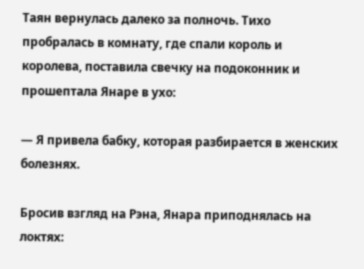Таян вернулась далеко за полночь. Тихо пробралась в комнату, где спали король и королева, поставила свечку на подоконник и прошептала Янаре в ухо:

— Я привела бабку, которая разбирается в женских болезнях.

Бросив взгляд на Рэна, Янара приподнялась на локтях: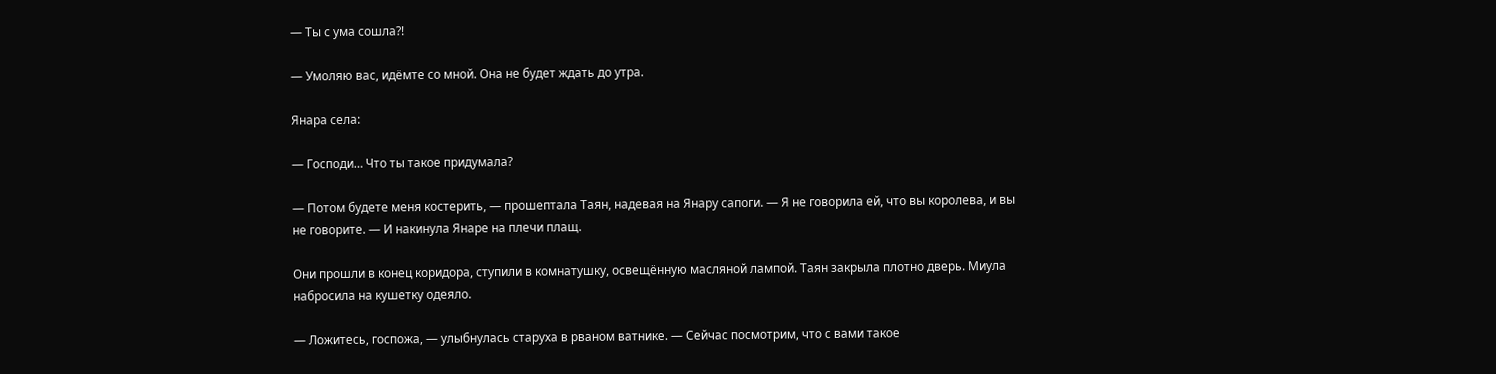— Ты с ума сошла?!

— Умоляю вас, идёмте со мной. Она не будет ждать до утра.

Янара села:

— Господи… Что ты такое придумала?

— Потом будете меня костерить, — прошептала Таян, надевая на Янару сапоги. — Я не говорила ей, что вы королева, и вы не говорите. — И накинула Янаре на плечи плащ.

Они прошли в конец коридора, ступили в комнатушку, освещённую масляной лампой. Таян закрыла плотно дверь. Миула набросила на кушетку одеяло.

— Ложитесь, госпожа, — улыбнулась старуха в рваном ватнике. — Сейчас посмотрим, что с вами такое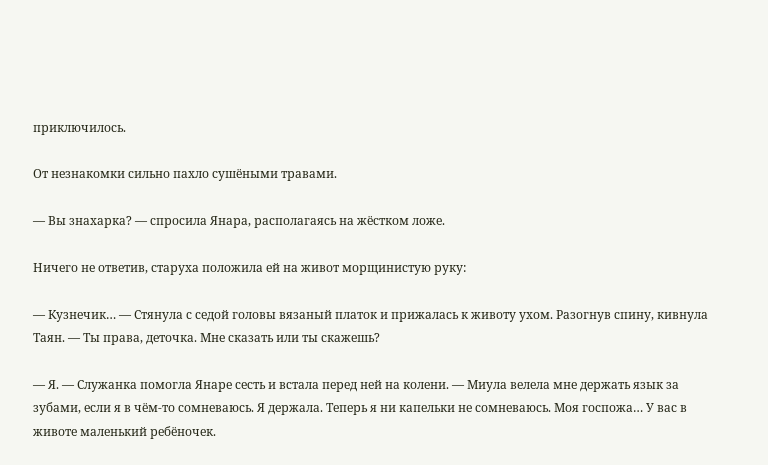приключилось.

От незнакомки сильно пахло сушёными травами.

— Вы знахарка? — спросила Янара, располагаясь на жёстком ложе.

Ничего не ответив, старуха положила ей на живот морщинистую руку:

— Кузнечик… — Стянула с седой головы вязаный платок и прижалась к животу ухом. Разогнув спину, кивнула Таян. — Ты права, деточка. Мне сказать или ты скажешь?

— Я. — Служанка помогла Янаре сесть и встала перед ней на колени. — Миула велела мне держать язык за зубами, если я в чём-то сомневаюсь. Я держала. Теперь я ни капельки не сомневаюсь. Моя госпожа… У вас в животе маленький ребёночек.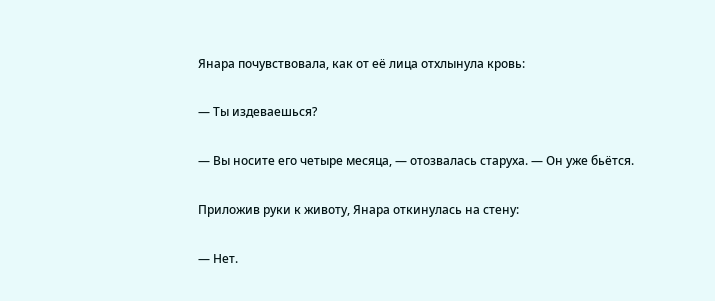Янара почувствовала, как от её лица отхлынула кровь:

— Ты издеваешься?

— Вы носите его четыре месяца, — отозвалась старуха. — Он уже бьётся.

Приложив руки к животу, Янара откинулась на стену:

— Нет.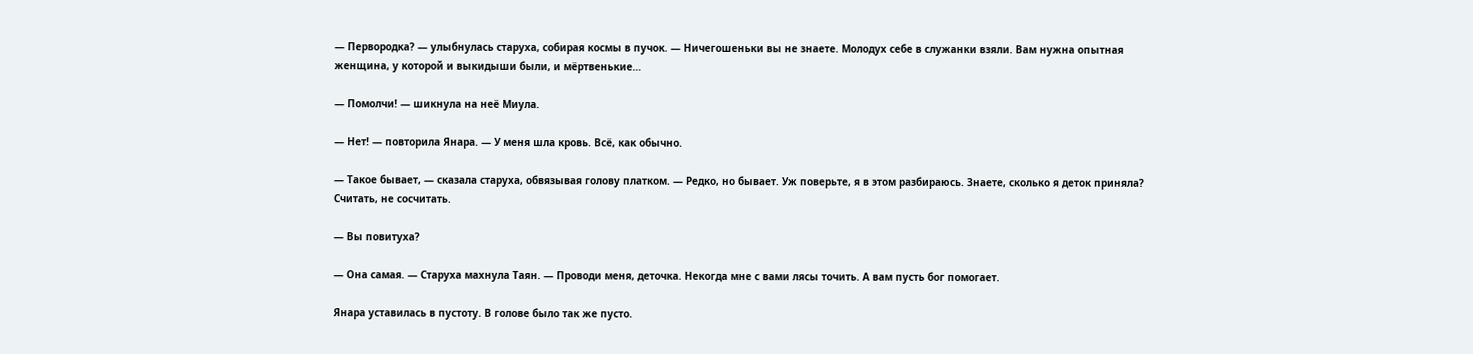— Первородка? — улыбнулась старуха, собирая космы в пучок. — Ничегошеньки вы не знаете. Молодух себе в служанки взяли. Вам нужна опытная женщина, у которой и выкидыши были, и мёртвенькие…

— Помолчи! — шикнула на неё Миула.

— Нет! — повторила Янара. — У меня шла кровь. Всё, как обычно.

— Такое бывает, — сказала старуха, обвязывая голову платком. — Редко, но бывает. Уж поверьте, я в этом разбираюсь. Знаете, сколько я деток приняла? Считать, не сосчитать.

— Вы повитуха?

— Она самая. — Старуха махнула Таян. — Проводи меня, деточка. Некогда мне с вами лясы точить. А вам пусть бог помогает.

Янара уставилась в пустоту. В голове было так же пусто.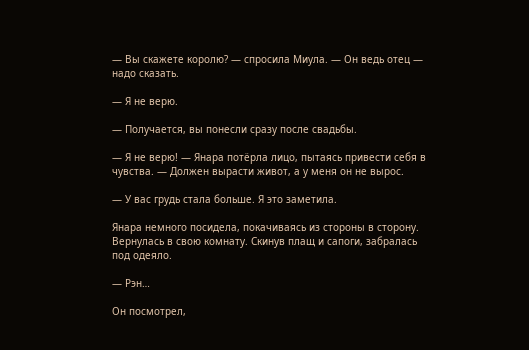— Вы скажете королю? — спросила Миула. — Он ведь отец — надо сказать.

— Я не верю.

— Получается, вы понесли сразу после свадьбы.

— Я не верю! — Янара потёрла лицо, пытаясь привести себя в чувства. — Должен вырасти живот, а у меня он не вырос.

— У вас грудь стала больше. Я это заметила.

Янара немного посидела, покачиваясь из стороны в сторону. Вернулась в свою комнату. Скинув плащ и сапоги, забралась под одеяло.

— Рэн…

Он посмотрел,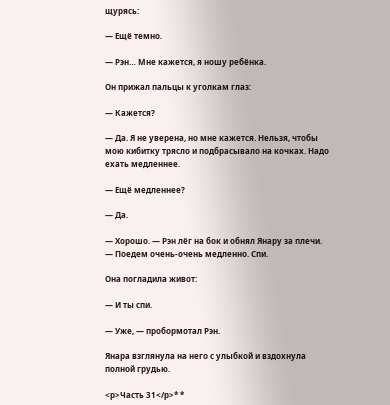щурясь:

— Ещё темно.

— Рэн… Мне кажется, я ношу ребёнка.

Он прижал пальцы к уголкам глаз:

— Кажется?

— Да. Я не уверена, но мне кажется. Нельзя, чтобы мою кибитку трясло и подбрасывало на кочках. Надо ехать медленнее.

— Ещё медленнее?

— Да.

— Хорошо. — Рэн лёг на бок и обнял Янару за плечи. — Поедем очень-очень медленно. Спи.

Она погладила живот:

— И ты спи.

— Уже, — пробормотал Рэн.

Янара взглянула на него с улыбкой и вздохнула полной грудью.

<p>Часть 31</p>* *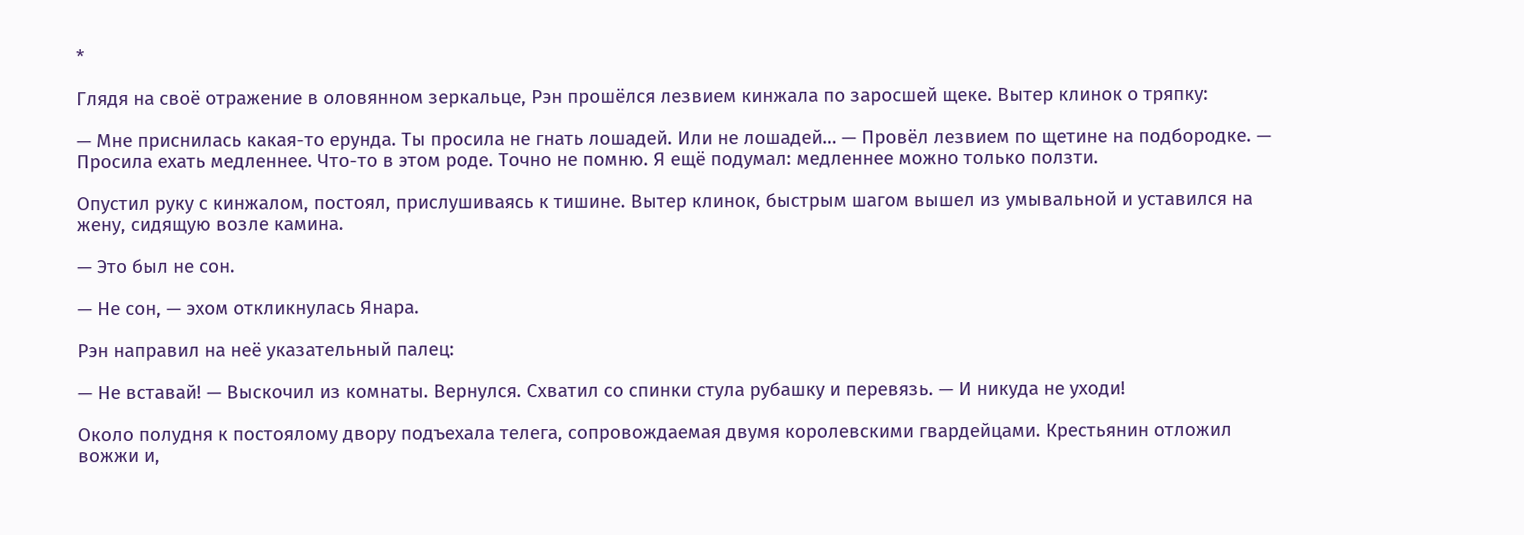*

Глядя на своё отражение в оловянном зеркальце, Рэн прошёлся лезвием кинжала по заросшей щеке. Вытер клинок о тряпку:

— Мне приснилась какая-то ерунда. Ты просила не гнать лошадей. Или не лошадей… — Провёл лезвием по щетине на подбородке. — Просила ехать медленнее. Что-то в этом роде. Точно не помню. Я ещё подумал: медленнее можно только ползти.

Опустил руку с кинжалом, постоял, прислушиваясь к тишине. Вытер клинок, быстрым шагом вышел из умывальной и уставился на жену, сидящую возле камина.

— Это был не сон.

— Не сон, — эхом откликнулась Янара.

Рэн направил на неё указательный палец:

— Не вставай! — Выскочил из комнаты. Вернулся. Схватил со спинки стула рубашку и перевязь. — И никуда не уходи!

Около полудня к постоялому двору подъехала телега, сопровождаемая двумя королевскими гвардейцами. Крестьянин отложил вожжи и,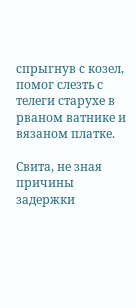спрыгнув с козел, помог слезть с телеги старухе в рваном ватнике и вязаном платке.

Свита, не зная причины задержки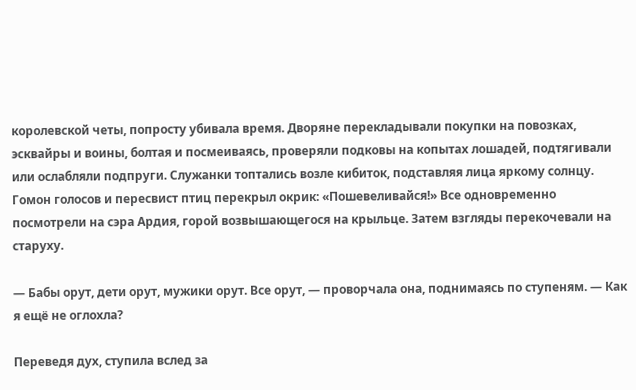королевской четы, попросту убивала время. Дворяне перекладывали покупки на повозках, эсквайры и воины, болтая и посмеиваясь, проверяли подковы на копытах лошадей, подтягивали или ослабляли подпруги. Служанки топтались возле кибиток, подставляя лица яркому солнцу. Гомон голосов и пересвист птиц перекрыл окрик: «Пошевеливайся!» Все одновременно посмотрели на сэра Ардия, горой возвышающегося на крыльце. Затем взгляды перекочевали на старуху.

— Бабы орут, дети орут, мужики орут. Все орут, — проворчала она, поднимаясь по ступеням. — Как я ещё не оглохла?

Переведя дух, ступила вслед за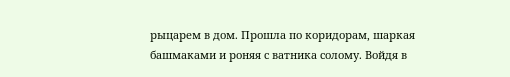рыцарем в дом. Прошла по коридорам, шаркая башмаками и роняя с ватника солому. Войдя в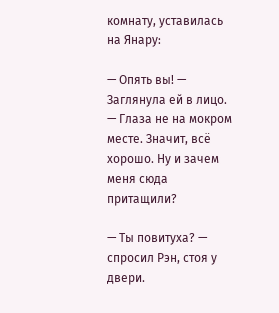комнату, уставилась на Янару:

— Опять вы! — Заглянула ей в лицо. — Глаза не на мокром месте. Значит, всё хорошо. Ну и зачем меня сюда притащили?

— Ты повитуха? — спросил Рэн, стоя у двери.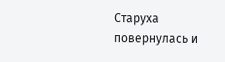Старуха повернулась и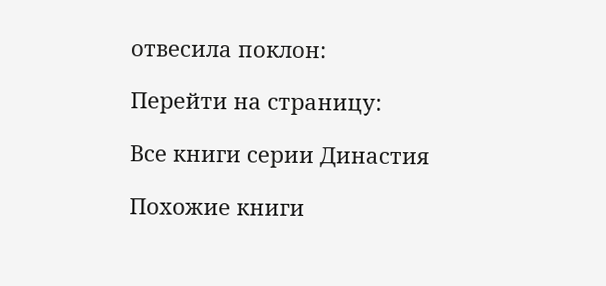отвесила поклон:

Перейти на страницу:

Все книги серии Династия

Похожие книги